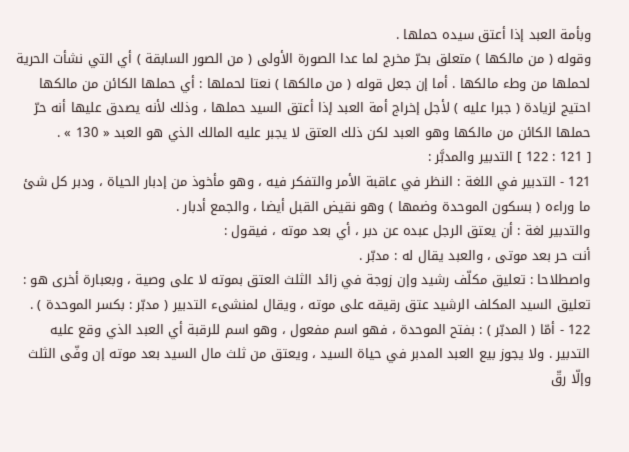وبأمة العبد إذا أعتق سيده حملها .
وقوله ( من مالكها ) متعلق بحرّ مخرج لما عدا الصورة الأولى ( من الصور السابقة ) أي التي نشأت الحرية لحملها من وطء مالكها . أما إن جعل قوله ( من مالكها ) نعتا لحملها : أي حملها الكائن من مالكها احتيج لزيادة ( جبرا عليه ) لأجل إخراج أمة العبد إذا أعتق السيد حملها ، وذلك لأنه يصدق عليها أنه حرّ حملها الكائن من مالكها وهو العبد لكن ذلك العتق لا يجبر عليه المالك الذي هو العبد « 130 » .
[ 121 : 122 ] التدبير والمدبَّر :
121 - التدبير في اللغة : النظر في عاقبة الأمر والتفكر فيه ، وهو مأخوذ من إدبار الحياة ، ودبر كل شئ ما وراءه ( بسكون الموحدة وضمها ) وهو نقيض القبل أيضا ، والجمع أدبار .
والتدبير لغة : أن يعتق الرجل عبده عن دبر ، أي بعد موته ، فيقول :
أنت حر بعد موتى ، والعبد يقال له : مدبّر .
واصطلاحا : تعليق مكلّف رشيد وإن زوجة في زائد الثلث العتق بموته لا على وصية ، وبعبارة أخرى هو : تعليق السيد المكلف الرشيد عتق رقيقه على موته ، ويقال لمنشىء التدبير ( مدبّر : بكسر الموحدة ) .
122 - أمّا ( المدبّر ) : بفتح الموحدة ، فهو اسم مفعول ، وهو اسم للرقبة أي العبد الذي وقع عليه التدبير . ولا يجوز بيع العبد المدبر في حياة السيد ، ويعتق من ثلث مال السيد بعد موته إن وفّى الثلث وإلّا رقّ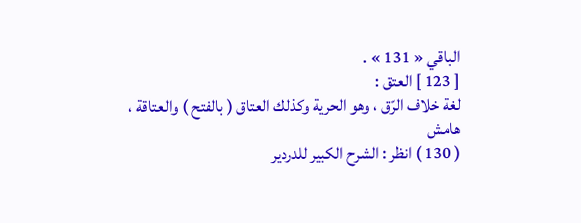الباقي « 131 » .
[ 123 ] العتق :
لغة خلاف الرّق ، وهو الحرية وكذلك العتاق ( بالفتح ) والعتاقة ،
هامش
( 130 ) انظر : الشرح الكبير للدردير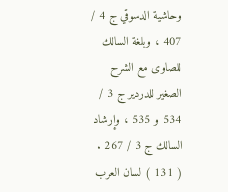وحاشية الدسوقي ج 4 / 407 ، وبلغة السالك للصاوى مع الشرح الصغير للدردير ج 3 / 534 و 535 ، وإرشاد السالك ج 3 / 267 .
( 131 ) لسان العرب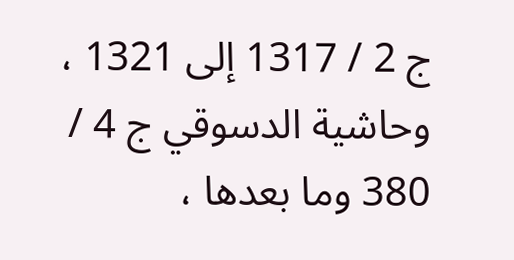ج 2 / 1317 إلى 1321 ، وحاشية الدسوقي ج 4 / 380 وما بعدها ،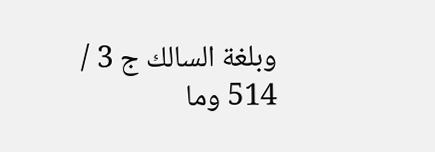وبلغة السالك ج 3 / 514 وما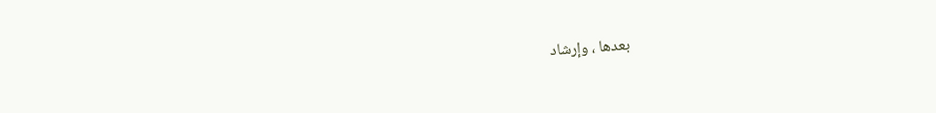بعدها ، وإرشاد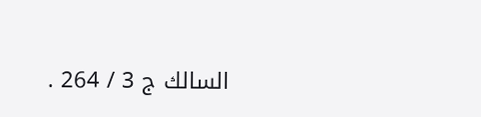السالك ج 3 / 264 .